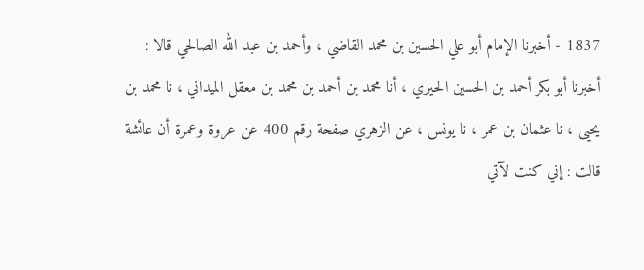1837 - أخبرنا الإمام أبو علي الحسين بن محمد القاضي ، وأحمد بن عبد الله الصالحي قالا : أخبرنا أبو بكر أحمد بن الحسين الحيري ، أنا محمد بن أحمد بن محمد بن معقل الميداني ، نا محمد بن يحيى ، نا عثمان بن عمر ، نا يونس ، عن الزهري صفحة رقم 400 عن عروة وعمرة أن عائشة قالت : إني كنت لآتي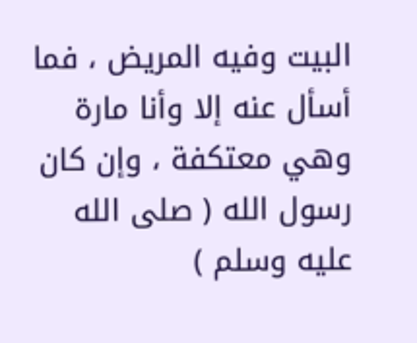البيت وفيه المريض ، فما أسأل عنه إلا وأنا مارة وهي معتكفة ، وإن كان رسول الله ( صلى الله عليه وسلم )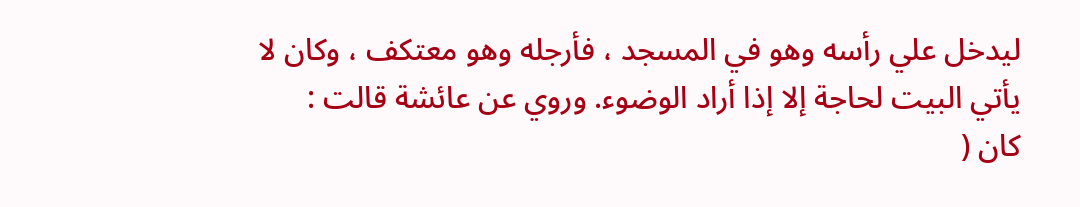ليدخل علي رأسه وهو في المسجد ، فأرجله وهو معتكف ، وكان لا يأتي البيت لحاجة إلا إذا أراد الوضوء. وروي عن عائشة قالت : كان (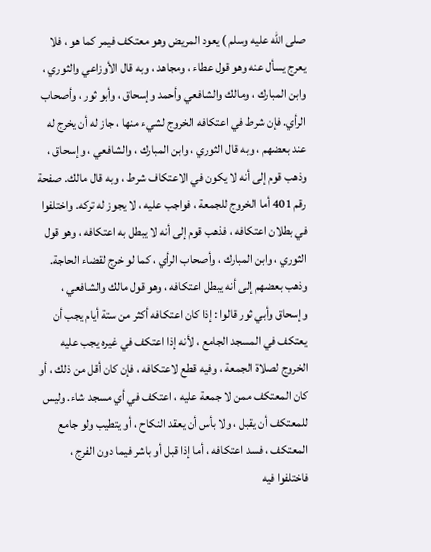صلى الله عليه وسلم ) يعود المريض وهو معتكف فيمر كما هو ، فلا يعرج يسأل عنه وهو قول عطاء ، ومجاهد ، وبه قال الأوزاعي والثوري ، وابن المبارك ، ومالك والشافعي وأحمد وإسحاق ، وأبو ثور ، وأصحاب الرأي. فإن شرط في اعتكافه الخروج لشيء منها ، جاز له أن يخرج له عند بعضهم ، وبه قال الثوري ، وابن المبارك ، والشافعي ، وإسحاق ، وذهب قوم إلى أنه لا يكون في الاعتكاف شرط ، وبه قال مالك. صفحة رقم 401 أما الخروج للجمعة ، فواجب عليه ، لا يجوز له تركه. واختلفوا في بطلان اعتكافه ، فذهب قوم إلى أنه لا يبطل به اعتكافه ، وهو قول الثوري ، وابن المبارك ، وأصحاب الرأي ، كما لو خرج لقضاء الحاجة. وذهب بعضهم إلى أنه يبطل اعتكافه ، وهو قول مالك والشافعي ، وإسحاق وأبي ثور قالوا : إذا كان اعتكافه أكثر من ستة أيام يجب أن يعتكف في المسجد الجامع ، لأنه إذا اعتكف في غيره يجب عليه الخروج لصلاة الجمعة ، وفيه قطع لاعتكافه ، فإن كان أقل من ذلك ، أو كان المعتكف ممن لا جمعة عليه ، اعتكف في أي مسجد شاء. وليس للمعتكف أن يقبل ، ولا بأس أن يعقد النكاح ، أو يتطيب ولو جامع المعتكف ، فسد اعتكافه ، أما إذا قبل أو باشر فيما دون الفرج ، فاختلفوا فيه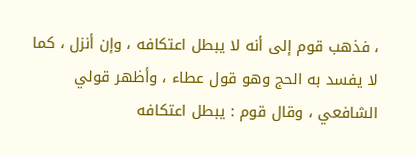، فذهب قوم إلى أنه لا يبطل اعتكافه ، وإن أنزل ، كما لا يفسد به الحج وهو قول عطاء ، وأظهر قولي الشافعي ، وقال قوم : يبطل اعتكافه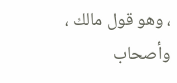، وهو قول مالك ، وأصحاب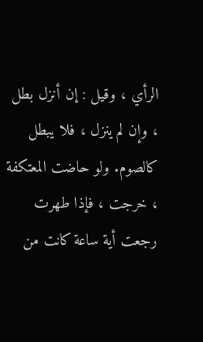الرأي ، وقيل : إن أنزل بطل ، وإن لم ينزل ، فلا يبطل كالصوم. ولو حاضت المعتكفة ، خرجت ، فإذا طهرت رجعت أية ساعة كانت من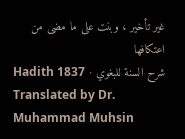غير تأخير ، وبنت على ما مضى من اعتكافها
شرح السنة للبغوي · Hadith 1837
Translated by Dr. Muhammad Muhsin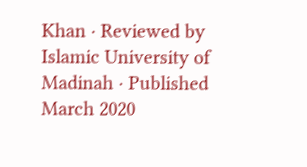Khan · Reviewed by Islamic University of Madinah · Published March 2020